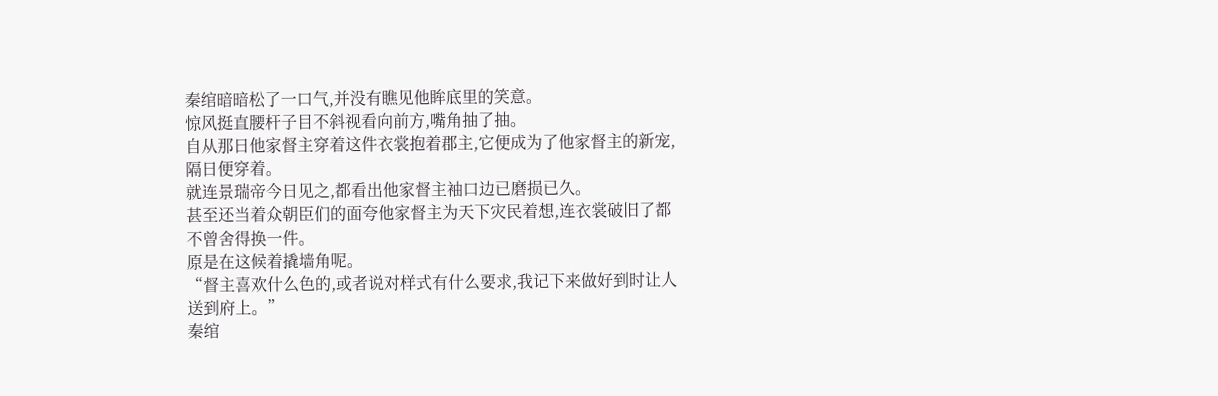秦绾暗暗松了一口气,并没有瞧见他眸底里的笑意。
惊风挺直腰杆子目不斜视看向前方,嘴角抽了抽。
自从那日他家督主穿着这件衣裳抱着郡主,它便成为了他家督主的新宠,隔日便穿着。
就连景瑞帝今日见之,都看出他家督主袖口边已磨损已久。
甚至还当着众朝臣们的面夸他家督主为天下灾民着想,连衣裳破旧了都不曾舍得换一件。
原是在这候着撬墙角呢。
“督主喜欢什么色的,或者说对样式有什么要求,我记下来做好到时让人送到府上。”
秦绾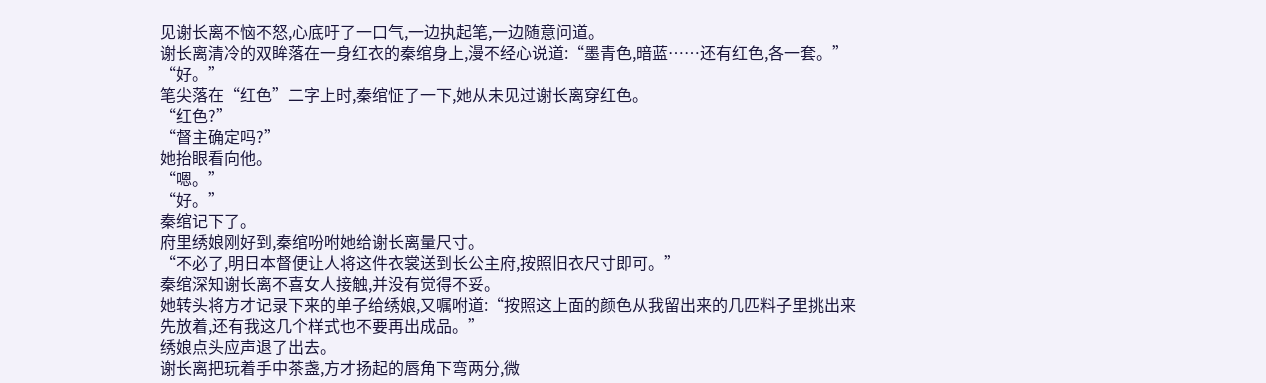见谢长离不恼不怒,心底吁了一口气,一边执起笔,一边随意问道。
谢长离清冷的双眸落在一身红衣的秦绾身上,漫不经心说道:“墨青色,暗蓝……还有红色,各一套。”
“好。”
笔尖落在“红色”二字上时,秦绾怔了一下,她从未见过谢长离穿红色。
“红色?”
“督主确定吗?”
她抬眼看向他。
“嗯。”
“好。”
秦绾记下了。
府里绣娘刚好到,秦绾吩咐她给谢长离量尺寸。
“不必了,明日本督便让人将这件衣裳送到长公主府,按照旧衣尺寸即可。”
秦绾深知谢长离不喜女人接触,并没有觉得不妥。
她转头将方才记录下来的单子给绣娘,又嘱咐道:“按照这上面的颜色从我留出来的几匹料子里挑出来先放着,还有我这几个样式也不要再出成品。”
绣娘点头应声退了出去。
谢长离把玩着手中茶盏,方才扬起的唇角下弯两分,微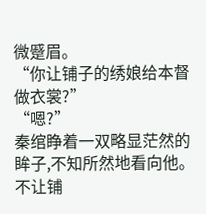微蹙眉。
“你让铺子的绣娘给本督做衣裳?”
“嗯?”
秦绾睁着一双略显茫然的眸子,不知所然地看向他。
不让铺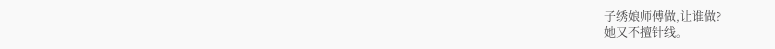子绣娘师傅做,让谁做?
她又不擅针线。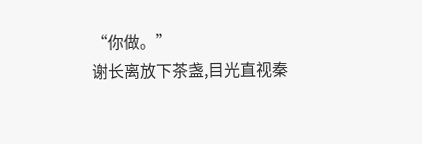“你做。”
谢长离放下茶盏,目光直视秦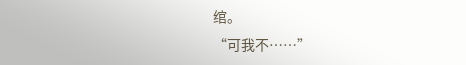绾。
“可我不……”